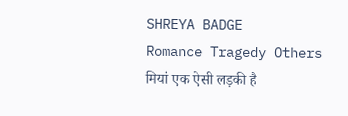SHREYA BADGE
Romance Tragedy Others
मियां एक ऐसी लड़की है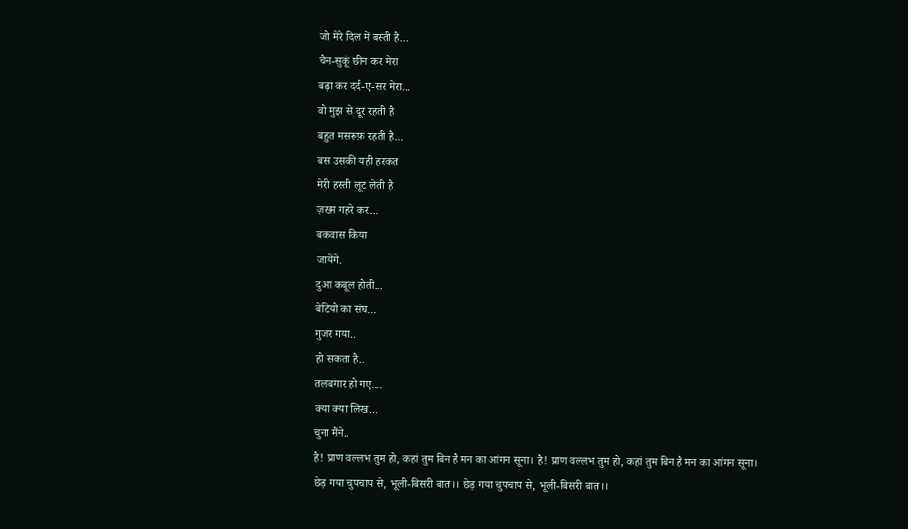जो मेरे दिल में बस्ती है...
चैन-सुकूं छीन कर मेरा
बढ़ा कर दर्द-ए-सर मेरा...
वो मुझ से दूर रहती है
बहुत मसरूफ़ रहती है...
बस उसकी यही हरकत
मेरी हस्ती लूट लेती है
ज़ख्म गहरे कर...
बकवास किया
जायेंगे.
दुआ कबूल होती...
बेटियो का संघ...
गुजर गया..
हो सकता है..
तलबगार हो गए....
क्या क्या लिख...
चुना मैंने..
है! प्राण वल्लभ तुम हो, कहां तुम बिन है मन का आंगन सूना। है! प्राण वल्लभ तुम हो, कहां तुम बिन है मन का आंगन सूना।
छेड़ गया चुपचाप से, भूली-बिसरी बात।। छेड़ गया चुपचाप से, भूली-बिसरी बात।।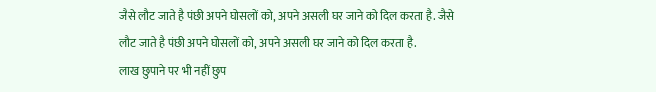जैसे लौट जाते है पंछी अपने घोसलों को, अपने असली घर जाने को दिल करता है. जैसे लौट जाते है पंछी अपने घोसलों को, अपने असली घर जाने को दिल करता है.
लाख छुपाने पर भी नहीं छुप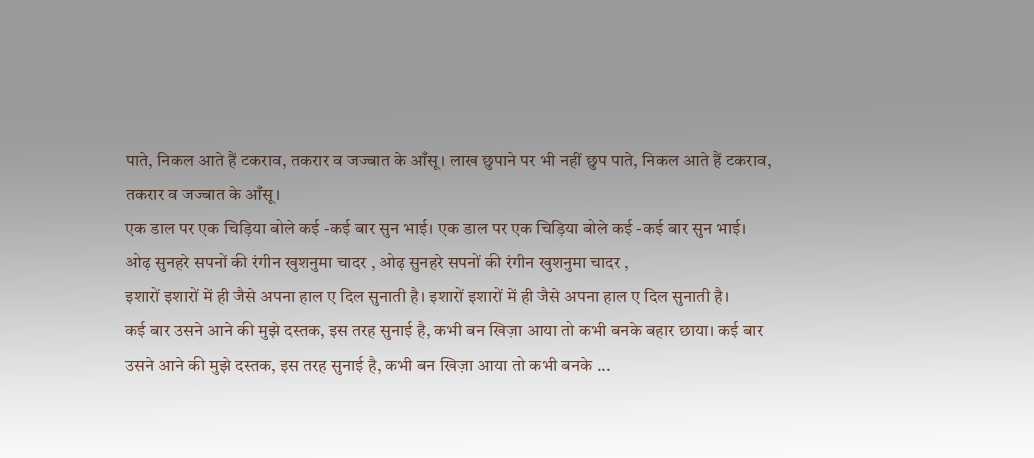पाते, निकल आते हैं टकराव, तकरार व जज्बात के आँसू। लाख छुपाने पर भी नहीं छुप पाते, निकल आते हैं टकराव, तकरार व जज्बात के आँसू।
एक डाल पर एक चिड़िया बोले कई -कई बार सुन भाई। एक डाल पर एक चिड़िया बोले कई -कई बार सुन भाई।
ओढ़ सुनहरे सपनों की रंगीन खुशनुमा चादर , ओढ़ सुनहरे सपनों की रंगीन खुशनुमा चादर ,
इशारों इशारों में ही जैसे अपना हाल ए दिल सुनाती है। इशारों इशारों में ही जैसे अपना हाल ए दिल सुनाती है।
कई बार उसने आने की मुझे दस्तक, इस तरह सुनाई है, कभी बन खिज़ा आया तो कभी बनके बहार छाया। कई बार उसने आने की मुझे दस्तक, इस तरह सुनाई है, कभी बन खिज़ा आया तो कभी बनके ...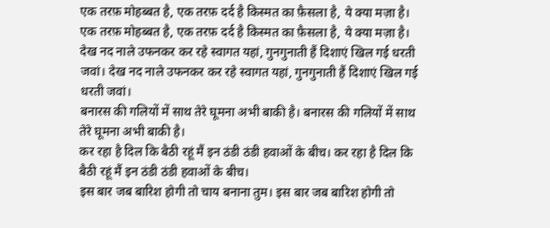एक तरफ़ मोहब्बत है, एक तरफ़ दर्द है किस्मत का फ़ैसला है, ये क्या मज़ा है। एक तरफ़ मोहब्बत है, एक तरफ़ दर्द है किस्मत का फ़ैसला है, ये क्या मज़ा है।
देख नद नाले उफनकर कर रहे स्वागत यहां, गुनगुनाती हैं दिशाएं खिल गई धरती जवां। देख नद नाले उफनकर कर रहे स्वागत यहां, गुनगुनाती हैं दिशाएं खिल गई धरती जवां।
बनारस की गलियों में साथ तेरे घूमना अभी बाकी है। बनारस की गलियों में साथ तेरे घूमना अभी बाकी है।
कर रहा है दिल कि बैठी रहूं मैं इन ठंडी ठंडी हवाओं के बीच। कर रहा है दिल कि बैठी रहूं मैं इन ठंडी ठंडी हवाओं के बीच।
इस बार जब बारिश होगी तो चाय बनाना तुम। इस बार जब बारिश होगी तो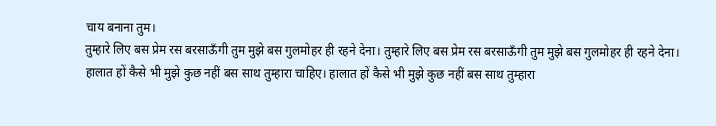चाय बनाना तुम।
तुम्हारे लिए बस प्रेम रस बरसाऊँगी तुम मुझे बस गुलमोहर ही रहने देना। तुम्हारे लिए बस प्रेम रस बरसाऊँगी तुम मुझे बस गुलमोहर ही रहने देना।
हालात हों कैसे भी मुझे कुछ नहीं बस साथ तुम्हारा चाहिए। हालात हों कैसे भी मुझे कुछ नहीं बस साथ तुम्हारा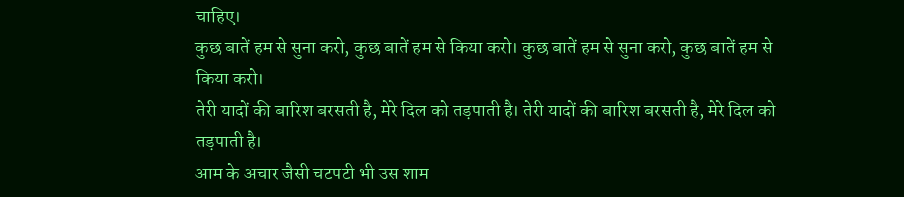चाहिए।
कुछ बातें हम से सुना करो, कुछ बातें हम से किया करो। कुछ बातें हम से सुना करो, कुछ बातें हम से किया करो।
तेरी यादों की बारिश बरसती है, मेरे दिल को तड़पाती है। तेरी यादों की बारिश बरसती है, मेरे दिल को तड़पाती है।
आम के अचार जैसी चटपटी भी उस शाम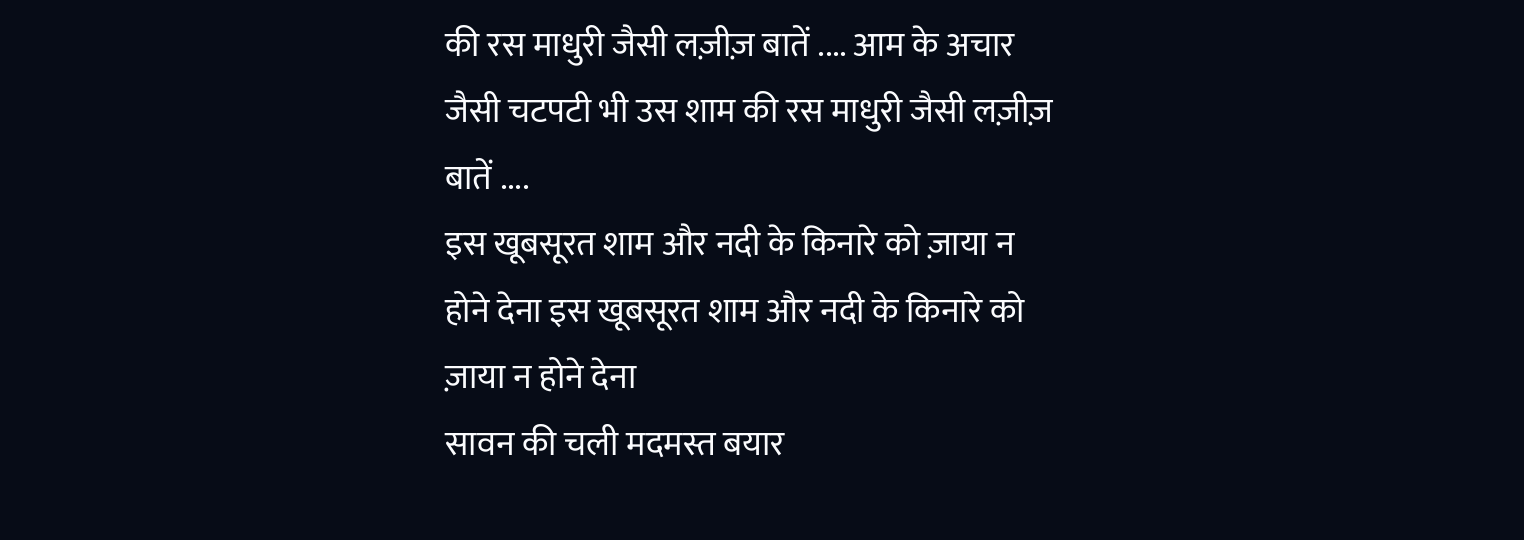की रस माधुरी जैसी लज़ीज़ बातें .... आम के अचार जैसी चटपटी भी उस शाम की रस माधुरी जैसी लज़ीज़ बातें ....
इस खूबसूरत शाम और नदी के किनारे को ज़ाया न होने देना इस खूबसूरत शाम और नदी के किनारे को ज़ाया न होने देना
सावन की चली मदमस्त बयार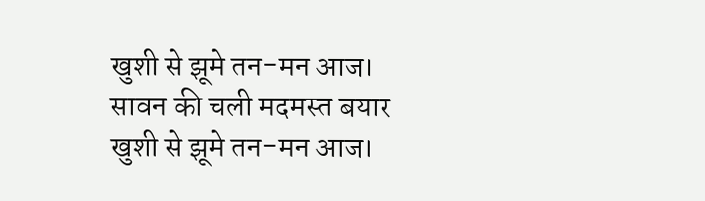खुशी से झूमे तन-मन आज। सावन की चली मदमस्त बयार खुशी से झूमे तन-मन आज।